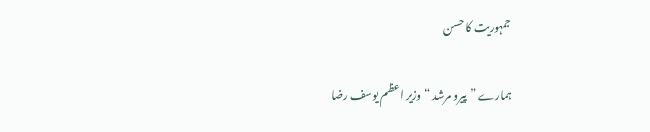جمہوریت کا حسن

ہمارے ”پیرو مرشد “وزیر اعظم یوسف رضا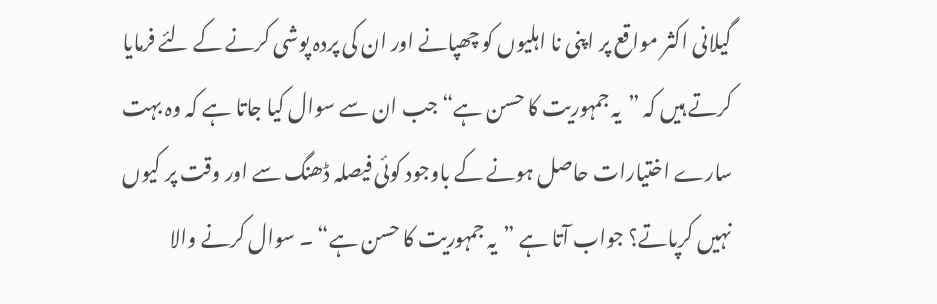گیلانی اکثر مواقع پر اپنی نا اہلیوں کو چھپانے اور ان کی پردہ پوشی کرنے کے لئے فرمایا کرتے ہیں کہ ”یہ جمہوریت کا حسن ہے“ جب ان سے سوال کیا جاتا ہے کہ وہ بہت سارے اختیارات حاصل ہونے کے باوجود کوئی فیصلہ ڈھنگ سے اور وقت پر کیوں نہیں کرپاتے؟ جواب آتا ہے ”یہ جمہوریت کا حسن ہے“ ۔ سوال کرنے والا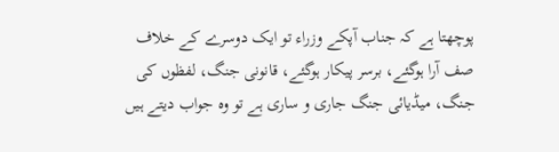پوچھتا ہے کہ جناب آپکے وزراء تو ایک دوسرے کے خلاف صف آرا ہوگئے، برسر پیکار ہوگئے، قانونی جنگ، لفظوں کی جنگ، میڈیائی جنگ جاری و ساری ہے تو وہ جواب دیتے ہیں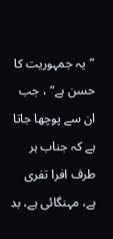”یہ جمہوریت کا حسن ہے“ ، جب ان سے پوچھا جاتا ہے کہ جناب ہر طرف افرا تفری ہے، مہنگائی ہے، بد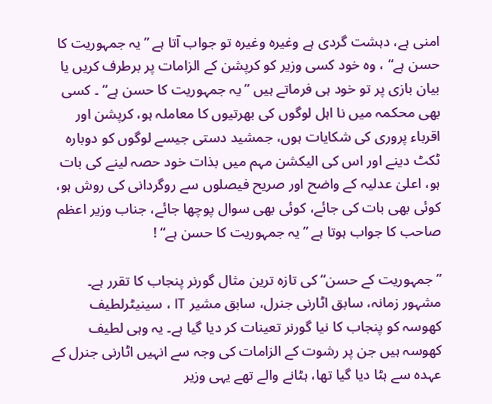امنی ہے، دہشت گردی ہے وغیرہ وغیرہ تو جواب آتا ہے ”یہ جمہوریت کا حسن ہے“ ، وہ خود کسی وزیر کو کرپشن کے الزامات پر برطرف کریں یا بیان بازی پر تو خود ہی فرماتے ہیں ”یہ جمہوریت کا حسن ہے“ ۔ کسی بھی محکمہ میں نا اہل لوگوں کی بھرتیوں کا معاملہ ہو، کرپشن اور اقرباء پروری کی شکایات ہوں، جمشید دستی جیسے لوگوں کو دوبارہ ٹکٹ دینے اور اس کی الیکشن مہم میں بذات خود حصہ لینے کی بات ہو، اعلیٰ عدلیہ کے واضح اور صریح فیصلوں سے روگردانی کی روش ہو، کوئی بھی بات کی جائے، کوئی بھی سوال پوچھا جائے، جناب وزیر اعظم صاحب کا جواب ہوتا ہے ”یہ جمہوریت کا حسن ہے“ !

”جمہوریت کے حسن“کی تازہ ترین مثال گورنر پنجاب کا تقرر ہے۔ مشہور زمانہ، سابق اٹارنی جنرل، سابق مشیر IT ، سینیٹرلطیف کھوسہ کو پنجاب کا نیا گورنر تعینات کر دیا گیا ہے۔ یہ وہی لطیف کھوسہ ہیں جن پر رشوت کے الزامات کی وجہ سے انہیں اٹارنی جنرل کے عہدہ سے ہٹا دیا گیا تھا، ہٹانے والے تھے یہی وزیر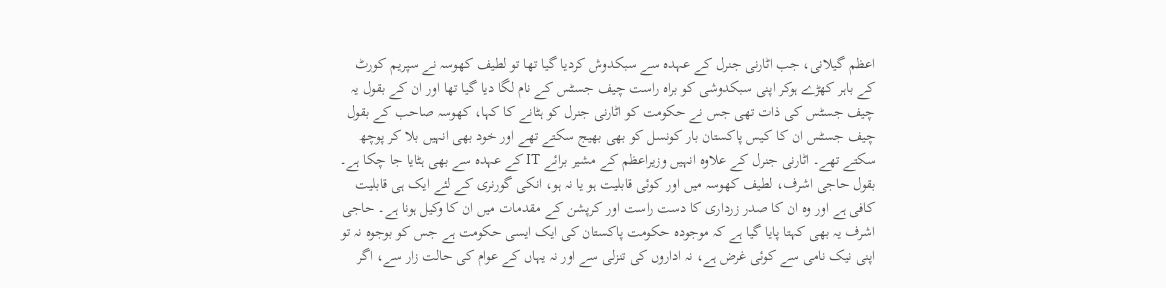اعظم گیلانی، جب اٹارنی جنرل کے عہدہ سے سبکدوش کردیا گیا تھا تو لطیف کھوسہ نے سپریم کورٹ کے باہر کھڑے ہوکر اپنی سبکدوشی کو براہ راست چیف جسٹس کے نام لگا دیا گیا تھا اور ان کے بقول یہ چیف جسٹس کی ذات تھی جس نے حکومت کو اٹارنی جنرل کو ہٹانے کا کہا، کھوسہ صاحب کے بقول چیف جسٹس ان کا کیس پاکستان بار کونسل کو بھی بھیج سکتے تھے اور خود بھی انہیں بلا کر پوچھ سکتے تھے۔ اٹارنی جنرل کے علاوہ انہیں وزیراعظم کے مشیر برائے IT کے عہدہ سے بھی ہٹایا جا چکا ہے۔ بقول حاجی اشرف، لطیف کھوسہ میں اور کوئی قابلیت ہو یا نہ ہو، انکی گورنری کے لئے ایک ہی قابلیت کافی ہے اور وہ ان کا صدر زرداری کا دست راست اور کرپشن کے مقدمات میں ان کا وکیل ہونا ہے۔ حاجی اشرف یہ بھی کہتا پایا گیا ہے کہ موجودہ حکومت پاکستان کی ایک ایسی حکومت ہے جس کو بوجوہ نہ تو اپنی نیک نامی سے کوئی غرض ہے، نہ اداروں کی تنزلی سے اور نہ یہاں کے عوام کی حالت زار سے، اگر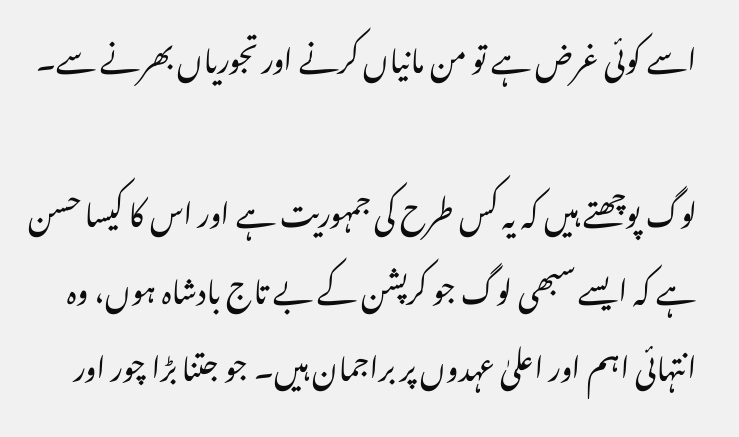اسے کوئی غرض ہے تو من مانیاں کرنے اور تجوریاں بھرنے سے۔

لوگ پوچھتے ہیں کہ یہ کس طرح کی جمہوریت ہے اور اس کا کیسا حسن ہے کہ ایسے سبھی لوگ جو کرپشن کے بے تاج بادشاہ ہوں، وہ انتہائی اہم اور اعلیٰ عہدوں پر براجمان ہیں۔ جو جتنا بڑا چور اور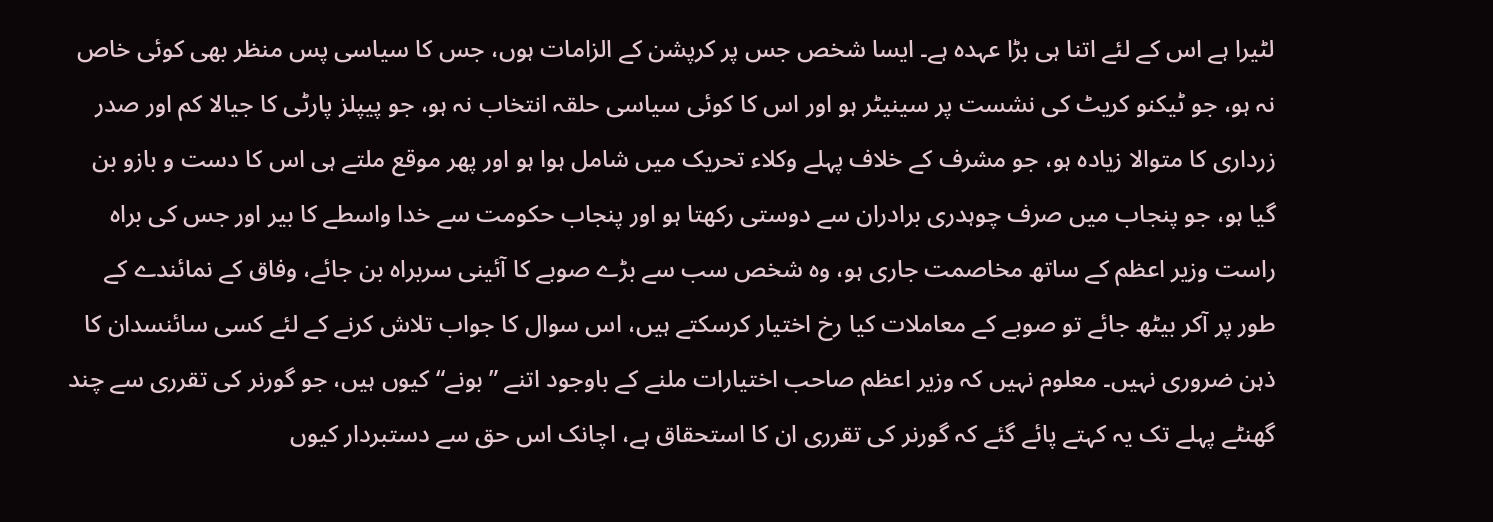لٹیرا ہے اس کے لئے اتنا ہی بڑا عہدہ ہے۔ ایسا شخص جس پر کرپشن کے الزامات ہوں، جس کا سیاسی پس منظر بھی کوئی خاص نہ ہو، جو ٹیکنو کریٹ کی نشست پر سینیٹر ہو اور اس کا کوئی سیاسی حلقہ انتخاب نہ ہو، جو پیپلز پارٹی کا جیالا کم اور صدر زرداری کا متوالا زیادہ ہو، جو مشرف کے خلاف پہلے وکلاء تحریک میں شامل ہوا ہو اور پھر موقع ملتے ہی اس کا دست و بازو بن گیا ہو، جو پنجاب میں صرف چوہدری برادران سے دوستی رکھتا ہو اور پنجاب حکومت سے خدا واسطے کا بیر اور جس کی براہ راست وزیر اعظم کے ساتھ مخاصمت جاری ہو، وہ شخص سب سے بڑے صوبے کا آئینی سربراہ بن جائے، وفاق کے نمائندے کے طور پر آکر بیٹھ جائے تو صوبے کے معاملات کیا رخ اختیار کرسکتے ہیں، اس سوال کا جواب تلاش کرنے کے لئے کسی سائنسدان کا ذہن ضروری نہیں۔ معلوم نہیں کہ وزیر اعظم صاحب اختیارات ملنے کے باوجود اتنے ”بونے“ کیوں ہیں، جو گورنر کی تقرری سے چند گھنٹے پہلے تک یہ کہتے پائے گئے کہ گورنر کی تقرری ان کا استحقاق ہے، اچانک اس حق سے دستبردار کیوں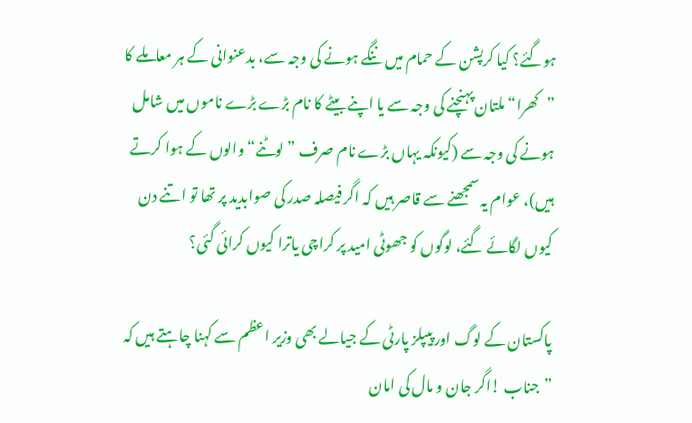ہوگئے؟ کیا کرپشن کے حمام میں ننگے ہونے کی وجہ سے، بدعنوانی کے ہر معاملے کا ”کھرا“ ملتان پہنچنے کی وجہ سے یا اپنے بیٹے کا نام بڑے بڑے ناموں میں شامل ہونے کی وجہ سے (کیونکہ یہاں بڑے نام صرف ”لوٹنے“ والوں کے ہوا کرتے ہیں)، عوام یہ سمجھنے سے قاصر ہیں کہ اگر فیصلہ صدر کی صوابدید پر تھا تو اتنے دن کیوں لگائے گئے، لوگوں کو جھوٹی امید پر کراچی یاترا کیوں کرائی گئی؟

پاکستان کے لوگ اور پیپلز پارٹی کے جیالے بھی وزیر اعظم سے کہنا چاہتے ہیں کہ ”جناب !اگر جان و مال کی امان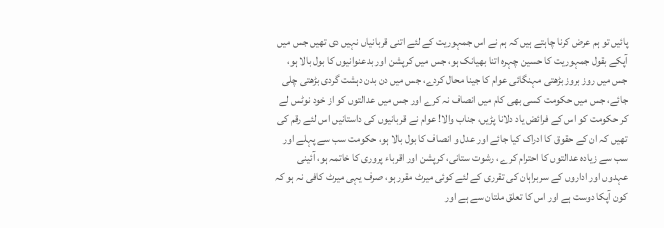پائیں تو ہم عرض کرنا چاہتے ہیں کہ ہم نے اس جمہوریت کے لئے اتنی قربانیاں نہیں دی تھیں جس میں آپکے بقول جمہوریت کا حسین چہرہ اتنا بھیانک ہو، جس میں کرپشن اور بدعنوانیوں کا بول بالا ہو، جس میں روز بروز بڑھتی مہنگائی عوام کا جینا محال کردے، جس میں دن بدن دہشت گردی بڑھتی چلی جائے، جس میں حکومت کسی بھی کام میں انصاف نہ کرے اور جس میں عدالتوں کو از خود نوٹس لے کر حکومت کو اس کے فرائض یاد دلانا پڑیں، جناب والا! عوام نے قربانیوں کی داستانیں اس لئے رقم کی تھیں کہ ان کے حقوق کا ادراک کیا جائے اور عدل و انصاف کا بول بالا ہو، حکومت سب سے پہلے اور سب سے زیادہ عدالتوں کا احترام کرے ، رشوت ستانی، کرپشن اور اقرباء پروری کا خاتمہ ہو، آئینی عہدوں اور اداروں کے سربراہان کی تقرری کے لئے کوئی میرٹ مقرر ہو، صرف یہی میرٹ کافی نہ ہو کہ کون آپکا دوست ہے اور اس کا تعلق ملتان سے ہے اور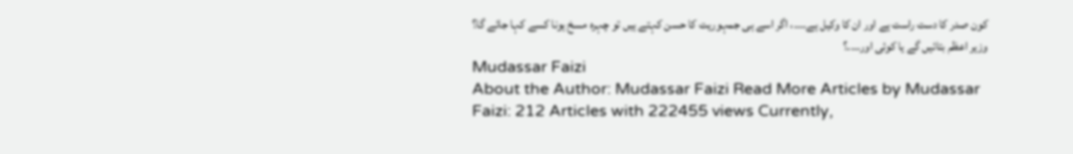کون صدر کا دست راست ہے اور ان کا وکیل ہے....، اگر اسے ہی جمہوریت کا حسن کہتے ہیں تو چہرہ مسخ ہونا کسے کہا جائے گا؟ وزیر اعظم بتائیں گے یا کوئی اور....؟
Mudassar Faizi
About the Author: Mudassar Faizi Read More Articles by Mudassar Faizi: 212 Articles with 222455 views Currently,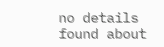no details found about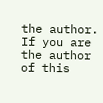the author. If you are the author of this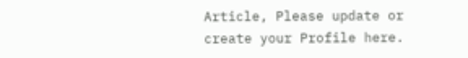Article, Please update or create your Profile here.